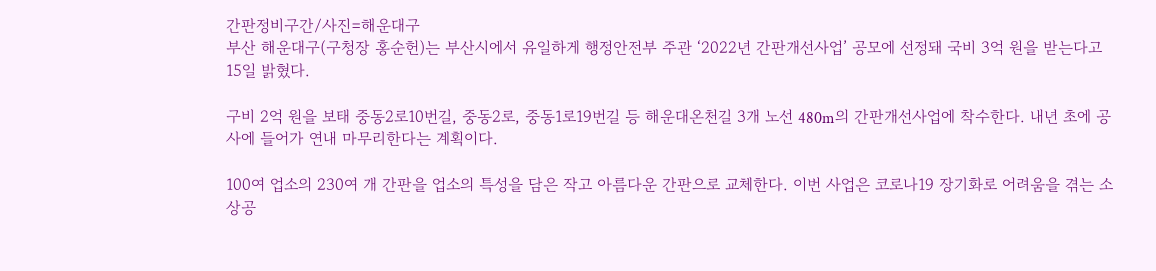간판정비구간/사진=해운대구
부산 해운대구(구청장 홍순헌)는 부산시에서 유일하게 행정안전부 주관 ‘2022년 간판개선사업’ 공모에 선정돼 국비 3억 원을 받는다고 15일 밝혔다.

구비 2억 원을 보태 중동2로10번길, 중동2로, 중동1로19번길 등 해운대온천길 3개 노선 480m의 간판개선사업에 착수한다. 내년 초에 공사에 들어가 연내 마무리한다는 계획이다.

100여 업소의 230여 개 간판을 업소의 특성을 담은 작고 아름다운 간판으로 교체한다. 이번 사업은 코로나19 장기화로 어려움을 겪는 소상공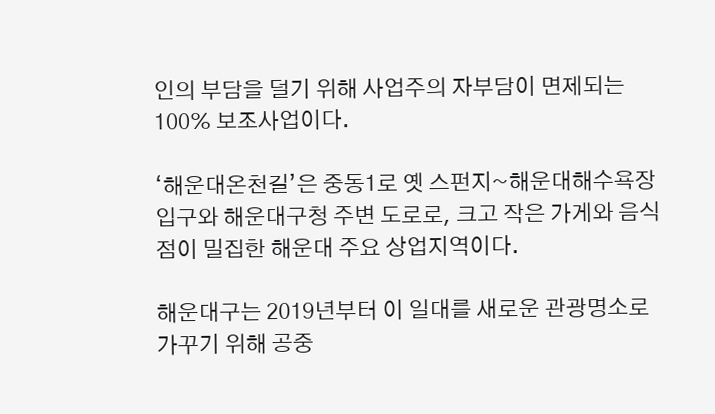인의 부담을 덜기 위해 사업주의 자부담이 면제되는 100% 보조사업이다.

‘해운대온천길’은 중동1로 옛 스펀지~해운대해수욕장 입구와 해운대구청 주변 도로로, 크고 작은 가게와 음식점이 밀집한 해운대 주요 상업지역이다.

해운대구는 2019년부터 이 일대를 새로운 관광명소로 가꾸기 위해 공중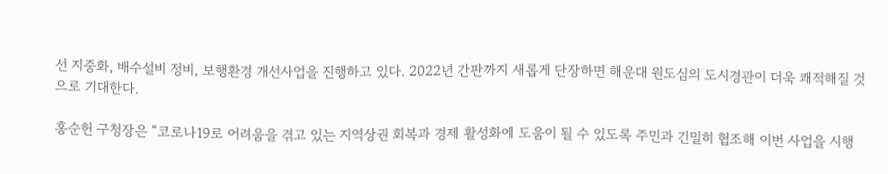선 지중화, 배수설비 정비, 보행환경 개선사업을 진행하고 있다. 2022년 간판까지 새롭게 단장하면 해운대 원도심의 도시경관이 더욱 쾌적해질 것으로 기대한다.

홍순헌 구청장은 “코로나19로 어려움을 겪고 있는 지역상권 회복과 경제 활성화에 도움이 될 수 있도록 주민과 긴밀히 협조해 이번 사업을 시행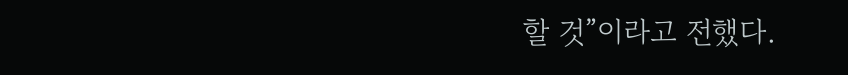할 것”이라고 전했다.